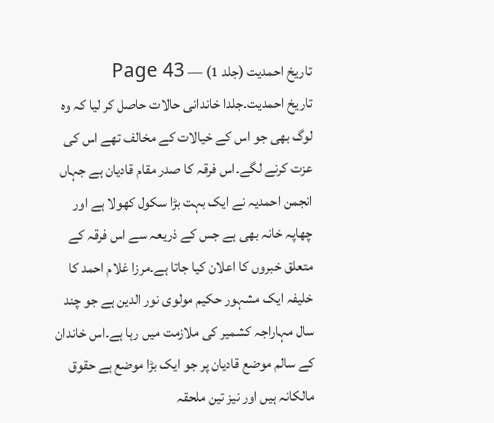تاریخ احمدیت (جلد 1) — Page 43
تاریخ احمدیت۔جلدا خاندانی حالات حاصل کر لیا کہ وہ لوگ بھی جو اس کے خیالات کے مخالف تھے اس کی عزت کرنے لگے۔اس فرقہ کا صدر مقام قادیان ہے جہاں انجمن احمدیہ نے ایک بہت بڑا سکول کھولا ہے اور چھاپہ خانہ بھی ہے جس کے ذریعہ سے اس فرقہ کے متعلق خبروں کا اعلان کیا جاتا ہے۔مرزا غلام احمد کا خلیفہ ایک مشہور حکیم مولوی نور الدین ہے جو چند سال مہاراجہ کشمیر کی ملازمت میں رہا ہے۔اس خاندان کے سالم موضع قادیان پر جو ایک بڑا موضع ہے حقوق مالکانہ ہیں اور نیز تین ملحقہ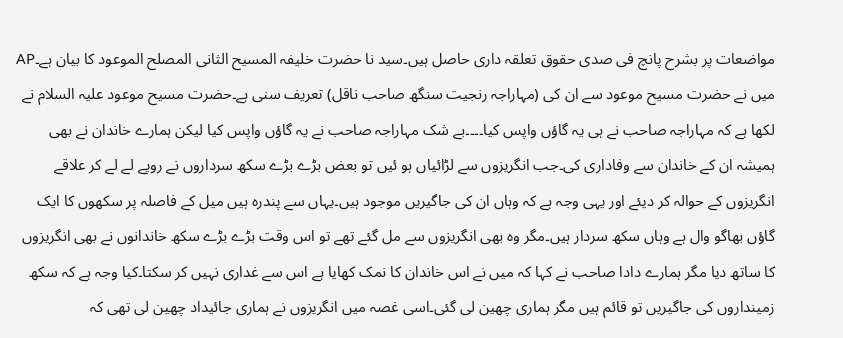مواضعات پر بشرح پانچ فی صدی حقوق تعلقہ داری حاصل ہیں۔سید نا حضرت خلیفہ المسیح الثانی المصلح الموعود کا بیان ہے۔AP میں نے حضرت مسیح موعود سے ان کی (مہاراجہ رنجیت سنگھ صاحب ناقل) تعریف سنی ہے۔حضرت مسیح موعود علیہ السلام نے لکھا ہے کہ مہاراجہ صاحب نے ہی یہ گاؤں واپس کیا۔۔۔۔بے شک مہاراجہ صاحب نے یہ گاؤں واپس کیا لیکن ہمارے خاندان نے بھی ہمیشہ ان کے خاندان سے وفاداری کی۔جب انگریزوں سے لڑائیاں ہو ئیں تو بعض بڑے بڑے سکھ سرداروں نے روپے لے لے کر علاقے انگریزوں کے حوالہ کر دیئے اور یہی وجہ ہے کہ وہاں ان کی جاگیریں موجود ہیں۔یہاں سے پندرہ ہیں میل کے فاصلہ پر سکھوں کا ایک گاؤں بھاگو وال ہے وہاں سکھ سردار ہیں۔مگر وہ بھی انگریزوں سے مل گئے تھے تو اس وقت بڑے بڑے سکھ خاندانوں نے بھی انگریزوں کا ساتھ دیا مگر ہمارے دادا صاحب نے کہا کہ میں نے اس خاندان کا نمک کھایا ہے اس سے غداری نہیں کر سکتا۔کیا وجہ ہے کہ سکھ زمینداروں کی جاگیریں تو قائم ہیں مگر ہماری چھین لی گئی۔اسی غصہ میں انگریزوں نے ہماری جائیداد چھین لی تھی کہ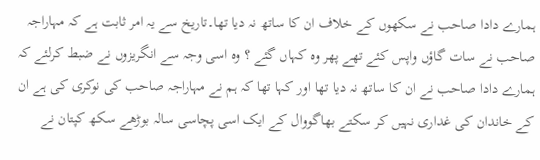ہمارے دادا صاحب نے سکھوں کے خلاف ان کا ساتھ نہ دیا تھا۔تاریخ سے یہ امر ثابت ہے کہ مہاراجہ صاحب نے سات گاؤں واپس کئے تھے پھر وہ کہاں گئے ؟ وہ اسی وجہ سے انگریزوں نے ضبط کرلئے کہ ہمارے دادا صاحب نے ان کا ساتھ نہ دیا تھا اور کہا تھا کہ ہم نے مہاراجہ صاحب کی نوکری کی ہے ان کے خاندان کی غداری نہیں کر سکتے بھاگووال کے ایک اسی پچاسی سالہ بوڑھے سکھ کپتان نے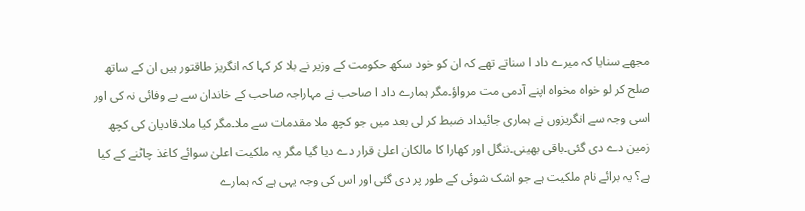مجھے سنایا کہ میرے داد ا سناتے تھے کہ ان کو خود سکھ حکومت کے وزیر نے بلا کر کہا کہ انگریز طاقتور ہیں ان کے ساتھ صلح کر لو خواہ مخواہ اپنے آدمی مت مرواؤ۔مگر ہمارے داد ا صاحب نے مہاراجہ صاحب کے خاندان سے بے وفائی نہ کی اور اسی وجہ سے انگریزوں نے ہماری جائیداد ضبط کر لی بعد میں جو کچھ ملا مقدمات سے ملا۔مگر کیا ملا۔قادیان کی کچھ زمین دے دی گئی۔باقی بھینی۔ننگل اور کھارا کا مالکان اعلیٰ قرار دے دیا گیا مگر یہ ملکیت اعلیٰ سوائے کاغذ چاٹنے کے کیا ہے؟ یہ برائے نام ملکیت ہے جو اشک شوئی کے طور پر دی گئی اور اس کی وجہ یہی ہے کہ ہمارے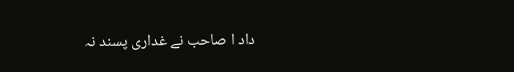داد ا صاحب نے غداری پسند نہ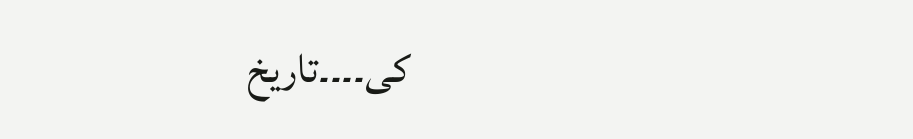کی۔۔۔۔تاریخ